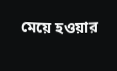মেয়ে হওয়ার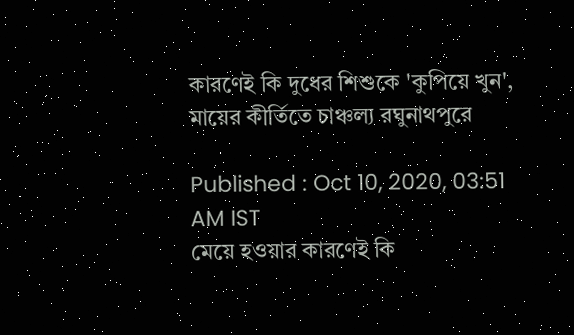কারণেই কি দুধের শিশুকে 'কুপিয়ে খুন', মায়ের কীর্তিতে চাঞ্চল্য রঘুনাথপুরে

Published : Oct 10, 2020, 03:51 AM IST
মেয়ে হওয়ার কারণেই কি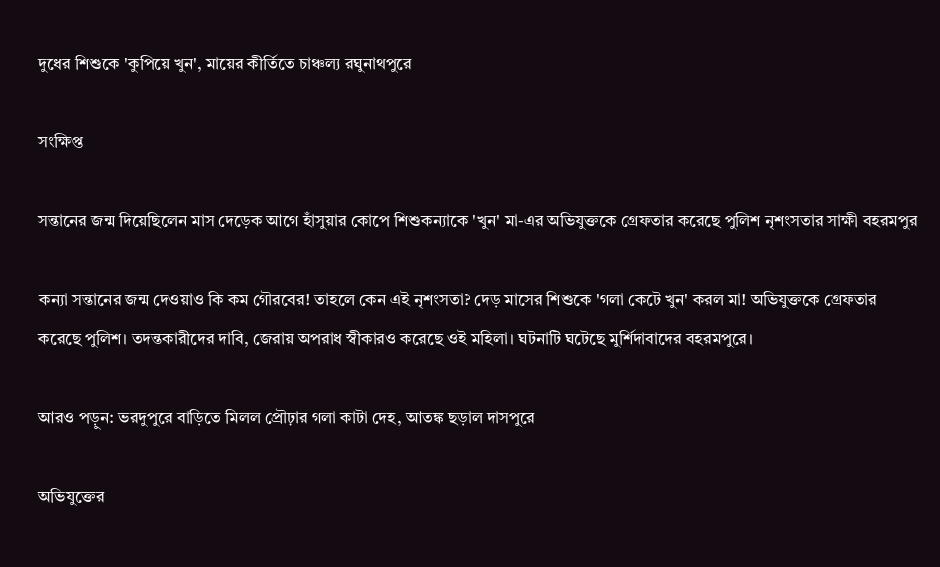দুধের শিশুকে 'কুপিয়ে খুন', মায়ের কীর্তিতে চাঞ্চল্য রঘুনাথপুরে

সংক্ষিপ্ত

সন্তানের জন্ম দিয়েছিলেন মাস দেড়েক আগে হাঁসুয়ার কোপে শিশুকন্যাকে 'খুন' মা-এর অভিযুক্তকে গ্রেফতার করেছে পুলিশ নৃশংসতার সাক্ষী বহরমপুর

কন্যা সন্তানের জন্ম দেওয়াও কি কম গৌরবের! তাহলে কেন এই নৃশংসতা? দেড় মাসের শিশুকে 'গলা কেটে খুন' করল মা! অভিযুক্তকে গ্রেফতার করেছে পুলিশ। তদন্তকারীদের দাবি, জেরায় অপরাধ স্বীকারও করেছে ওই মহিলা। ঘটনাটি ঘটেছে মুর্শিদাবাদের বহরমপুরে।

আরও পড়ুন: ভরদুপুরে বাড়িতে মিলল প্রৌঢ়ার গলা কাটা দেহ, আতঙ্ক ছড়াল দাসপুরে

অভিযুক্তের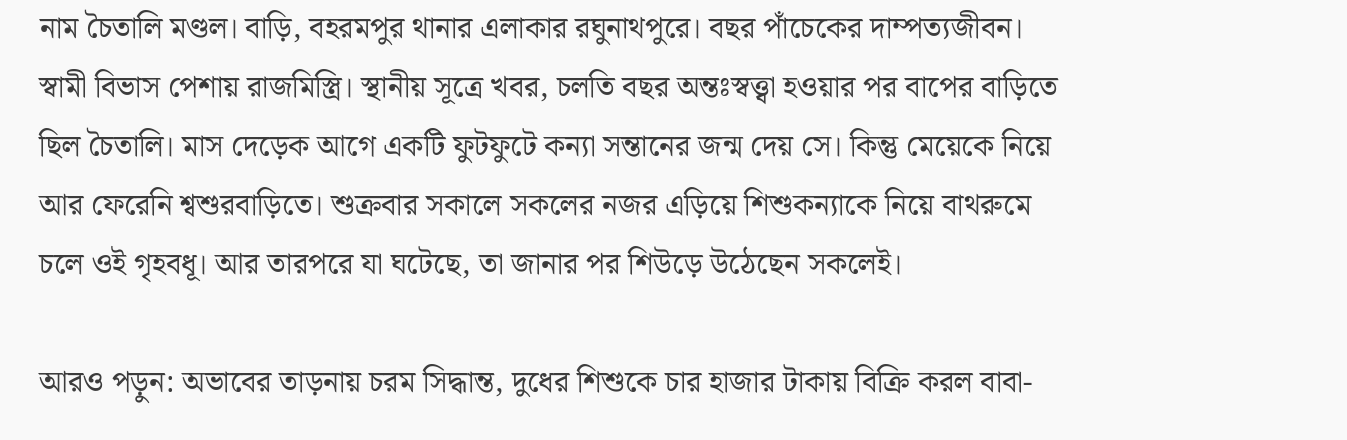নাম চৈতালি মণ্ডল। বাড়ি, বহরমপুর থানার এলাকার রঘুনাথপুরে। বছর পাঁচেকের দাম্পত্যজীবন। স্বামী বিভাস পেশায় রাজমিস্ত্রি। স্থানীয় সূত্রে খবর, চলতি বছর অন্তঃস্বত্ত্বা হওয়ার পর বাপের বাড়িতে ছিল চৈতালি। মাস দেড়েক আগে একটি ফুটফুটে কন্যা সন্তানের জন্ম দেয় সে। কিন্তু মেয়েকে নিয়ে আর ফেরেনি শ্বশুরবাড়িতে। শুক্রবার সকালে সকলের নজর এড়িয়ে শিশুকন্যাকে নিয়ে বাথরুমে চলে ওই গৃহবধূ। আর তারপরে যা ঘটেছে, তা জানার পর শিউড়ে উঠেছেন সকলেই।

আরও পড়ুন: অভাবের তাড়নায় চরম সিদ্ধান্ত, দুধের শিশুকে চার হাজার টাকায় বিক্রি করল বাবা-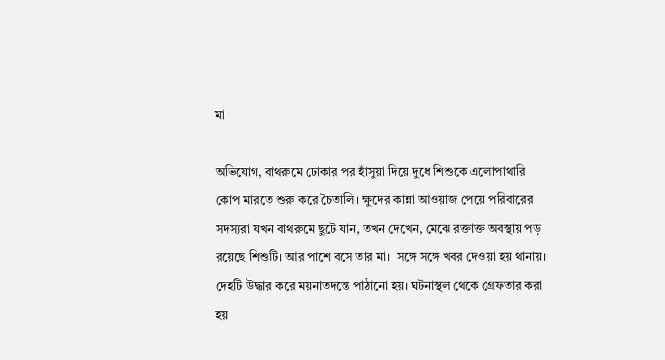মা

অভিযোগ, বাথরুমে ঢোকার পর হাঁসুয়া দিয়ে দুধে শিশুকে এলোপাথারি কোপ মারতে শুরু করে চৈতালি। ক্ষুদের কান্না আওয়াজ পেয়ে পরিবারের সদস্যরা যখন বাথরুমে ছুটে যান, তখন দেখেন, মেঝে রক্তাক্ত অবস্থায় পড় রয়েছে শিশুটি। আর পাশে বসে তার মা।  সঙ্গে সঙ্গে খবর দেওয়া হয় থানায়। দেহটি উদ্ধার করে ময়নাতদন্তে পাঠানো হয়। ঘটনাস্থল থেকে গ্রেফতার করা হয়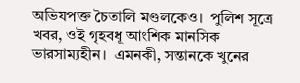অভিযপক্ত চৈতালি মণ্ডলকেও।  পুলিশ সূত্রে খবর, ওই গৃহবধূ আংশিক মানসিক ভারসাম্যহীন।  এমনকী, সন্তানকে খুনের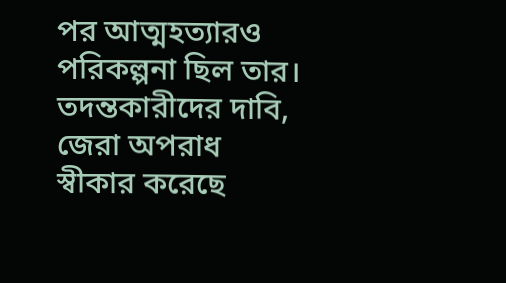পর আত্মহত্যারও পরিকল্পনা ছিল তার। তদন্তকারীদের দাবি, জেরা অপরাধ স্বীকার করেছে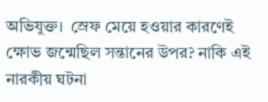অভিযুক্ত।  স্রেফ মেয়ে হওয়ার কারণেই ক্ষোভ জন্মেছিল সন্তানের উপর? নাকি এই নারকীয় ঘটনা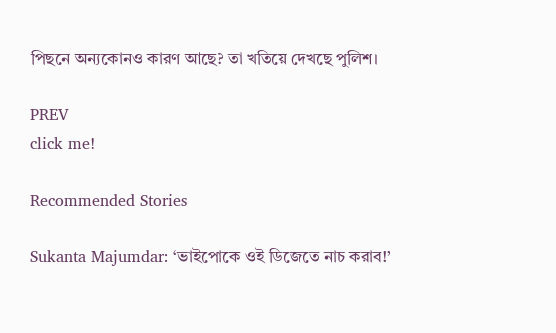পিছনে অন্যকোনও কারণ আছে? তা খতিয়ে দেখছে পুলিশ।

PREV
click me!

Recommended Stories

Sukanta Majumdar: ‘ভাইপোকে ওই ডিজেতে নাচ করাব!’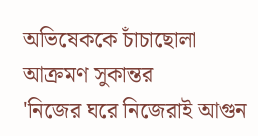অভিষেককে চাঁচাছোলা আক্রমণ সুকান্তর
'নিজের ঘরে নিজেরাই আগুন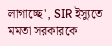লাগাচ্ছে', SIR ইস্যুতে মমতা সরকারকে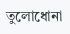তুলোধোনা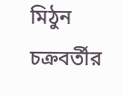মিঠুন চক্রবর্তীর